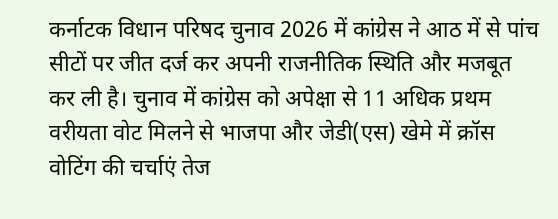कर्नाटक विधान परिषद चुनाव 2026 में कांग्रेस ने आठ में से पांच सीटों पर जीत दर्ज कर अपनी राजनीतिक स्थिति और मजबूत कर ली है। चुनाव में कांग्रेस को अपेक्षा से 11 अधिक प्रथम वरीयता वोट मिलने से भाजपा और जेडी(एस) खेमे में क्रॉस वोटिंग की चर्चाएं तेज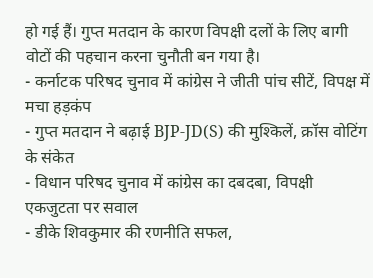हो गई हैं। गुप्त मतदान के कारण विपक्षी दलों के लिए बागी वोटों की पहचान करना चुनौती बन गया है।
- कर्नाटक परिषद चुनाव में कांग्रेस ने जीती पांच सीटें, विपक्ष में मचा हड़कंप
- गुप्त मतदान ने बढ़ाई BJP-JD(S) की मुश्किलें, क्रॉस वोटिंग के संकेत
- विधान परिषद चुनाव में कांग्रेस का दबदबा, विपक्षी एकजुटता पर सवाल
- डीके शिवकुमार की रणनीति सफल,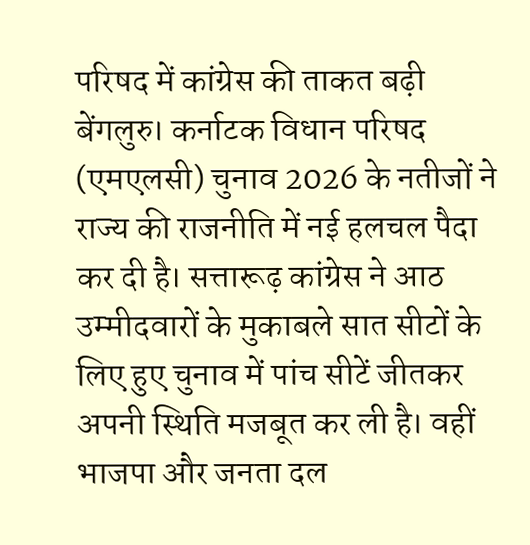परिषद में कांग्रेस की ताकत बढ़ी
बेंगलुरु। कर्नाटक विधान परिषद (एमएलसी) चुनाव 2026 के नतीजों ने राज्य की राजनीति में नई हलचल पैदा कर दी है। सत्तारूढ़ कांग्रेस ने आठ उम्मीदवारों के मुकाबले सात सीटों के लिए हुए चुनाव में पांच सीटें जीतकर अपनी स्थिति मजबूत कर ली है। वहीं भाजपा और जनता दल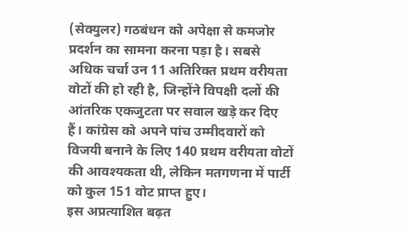(सेक्युलर) गठबंधन को अपेक्षा से कमजोर प्रदर्शन का सामना करना पड़ा है। सबसे अधिक चर्चा उन 11 अतिरिक्त प्रथम वरीयता वोटों की हो रही है, जिन्होंने विपक्षी दलों की आंतरिक एकजुटता पर सवाल खड़े कर दिए हैं। कांग्रेस को अपने पांच उम्मीदवारों को विजयी बनाने के लिए 140 प्रथम वरीयता वोटों की आवश्यकता थी, लेकिन मतगणना में पार्टी को कुल 151 वोट प्राप्त हुए।
इस अप्रत्याशित बढ़त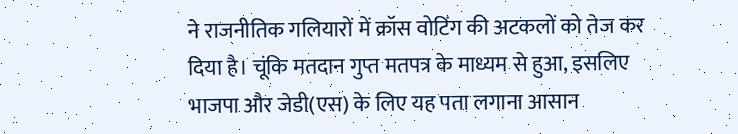ने राजनीतिक गलियारों में क्रॉस वोटिंग की अटकलों को तेज कर दिया है। चूंकि मतदान गुप्त मतपत्र के माध्यम से हुआ, इसलिए भाजपा और जेडी(एस) के लिए यह पता लगाना आसान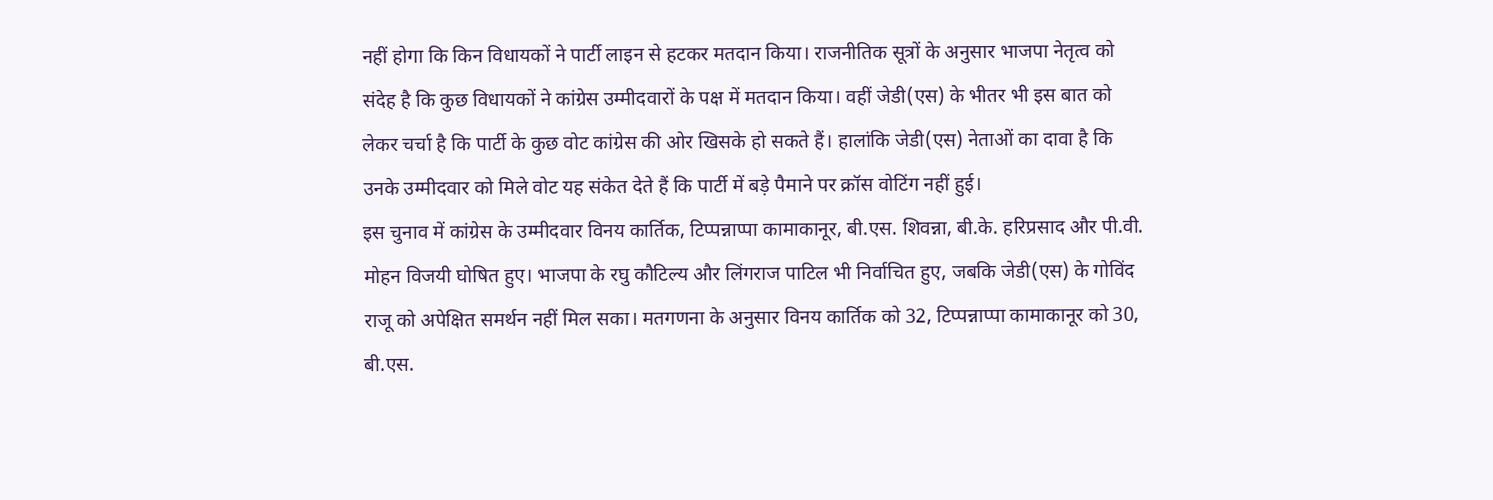नहीं होगा कि किन विधायकों ने पार्टी लाइन से हटकर मतदान किया। राजनीतिक सूत्रों के अनुसार भाजपा नेतृत्व को संदेह है कि कुछ विधायकों ने कांग्रेस उम्मीदवारों के पक्ष में मतदान किया। वहीं जेडी(एस) के भीतर भी इस बात को लेकर चर्चा है कि पार्टी के कुछ वोट कांग्रेस की ओर खिसके हो सकते हैं। हालांकि जेडी(एस) नेताओं का दावा है कि उनके उम्मीदवार को मिले वोट यह संकेत देते हैं कि पार्टी में बड़े पैमाने पर क्रॉस वोटिंग नहीं हुई।
इस चुनाव में कांग्रेस के उम्मीदवार विनय कार्तिक, टिप्पन्नाप्पा कामाकानूर, बी.एस. शिवन्ना, बी.के. हरिप्रसाद और पी.वी. मोहन विजयी घोषित हुए। भाजपा के रघु कौटिल्य और लिंगराज पाटिल भी निर्वाचित हुए, जबकि जेडी(एस) के गोविंद राजू को अपेक्षित समर्थन नहीं मिल सका। मतगणना के अनुसार विनय कार्तिक को 32, टिप्पन्नाप्पा कामाकानूर को 30, बी.एस.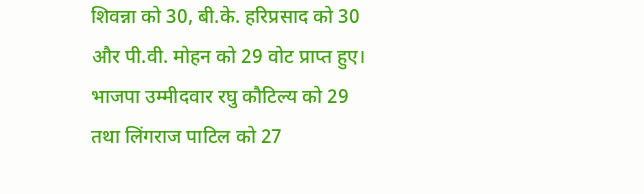शिवन्ना को 30, बी.के. हरिप्रसाद को 30 और पी.वी. मोहन को 29 वोट प्राप्त हुए। भाजपा उम्मीदवार रघु कौटिल्य को 29 तथा लिंगराज पाटिल को 27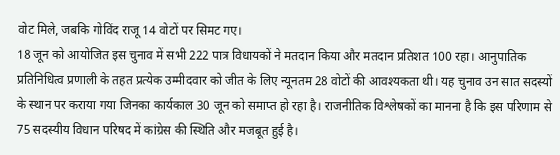वोट मिले, जबकि गोविंद राजू 14 वोटों पर सिमट गए।
18 जून को आयोजित इस चुनाव में सभी 222 पात्र विधायकों ने मतदान किया और मतदान प्रतिशत 100 रहा। आनुपातिक प्रतिनिधित्व प्रणाली के तहत प्रत्येक उम्मीदवार को जीत के लिए न्यूनतम 28 वोटों की आवश्यकता थी। यह चुनाव उन सात सदस्यों के स्थान पर कराया गया जिनका कार्यकाल 30 जून को समाप्त हो रहा है। राजनीतिक विश्लेषकों का मानना है कि इस परिणाम से 75 सदस्यीय विधान परिषद में कांग्रेस की स्थिति और मजबूत हुई है।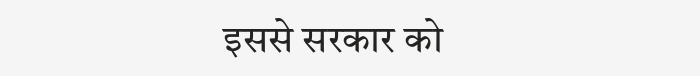इससे सरकार को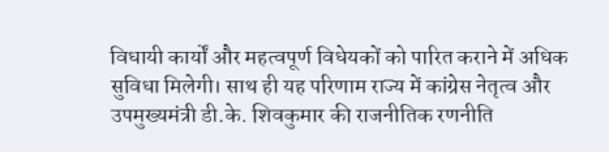विधायी कार्यों और महत्वपूर्ण विधेयकों को पारित कराने में अधिक सुविधा मिलेगी। साथ ही यह परिणाम राज्य में कांग्रेस नेतृत्व और उपमुख्यमंत्री डी.के. शिवकुमार की राजनीतिक रणनीति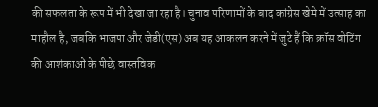की सफलता के रूप में भी देखा जा रहा है। चुनाव परिणामों के बाद कांग्रेस खेमे में उत्साह का माहौल है, जबकि भाजपा और जेडी(एस) अब यह आकलन करने में जुटे हैं कि क्रॉस वोटिंग की आशंकाओं के पीछे वास्तविक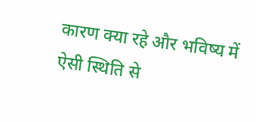कारण क्या रहे और भविष्य में ऐसी स्थिति से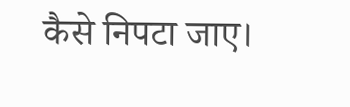कैसे निपटा जाए।